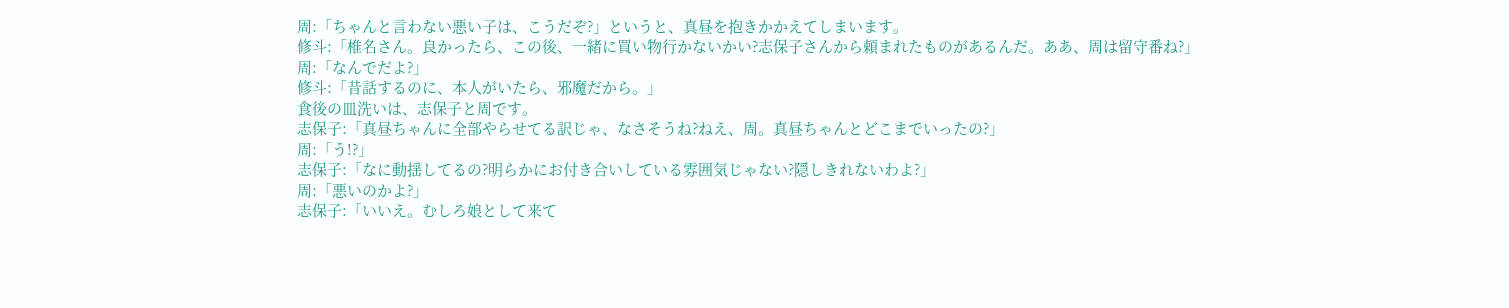周:「ちゃんと言わない悪い子は、こうだぞ?」というと、真昼を抱きかかえてしまいます。
修斗:「椎名さん。良かったら、この後、一緒に買い物行かないかい?志保子さんから頼まれたものがあるんだ。ああ、周は留守番ね?」
周:「なんでだよ?」
修斗:「昔話するのに、本人がいたら、邪魔だから。」
食後の皿洗いは、志保子と周です。
志保子:「真昼ちゃんに全部やらせてる訳じゃ、なさそうね?ねえ、周。真昼ちゃんとどこまでいったの?」
周:「う!?」
志保子:「なに動揺してるの?明らかにお付き合いしている雰囲気じゃない?隠しきれないわよ?」
周:「悪いのかよ?」
志保子:「いいえ。むしろ娘として来て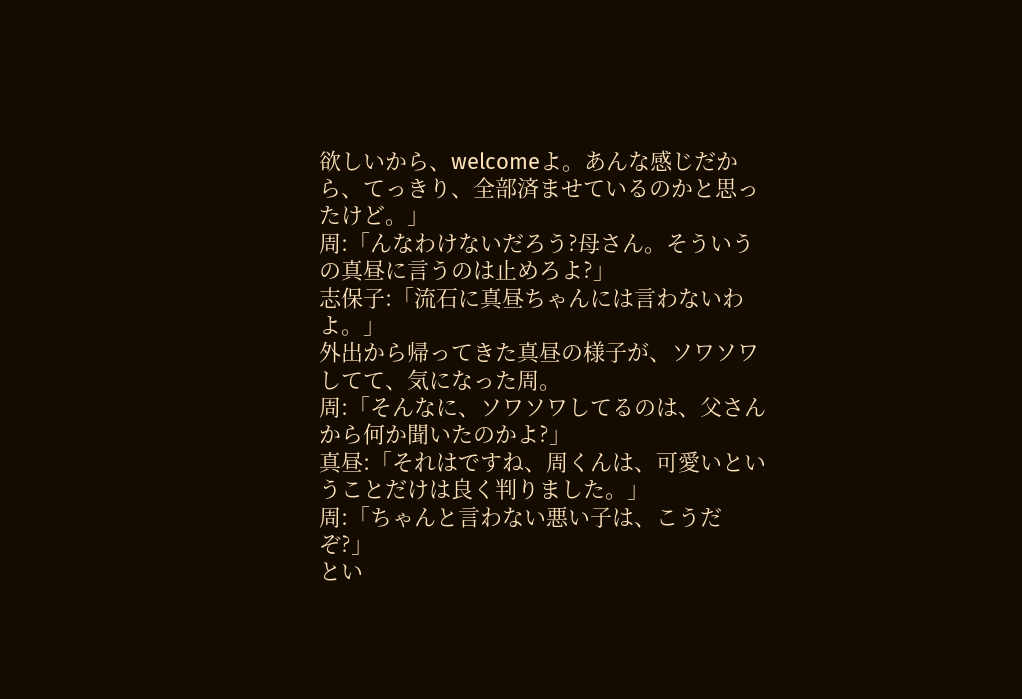欲しいから、welcomeよ。あんな感じだから、てっきり、全部済ませているのかと思ったけど。」
周:「んなわけないだろう?母さん。そういうの真昼に言うのは止めろよ?」
志保子:「流石に真昼ちゃんには言わないわよ。」
外出から帰ってきた真昼の様子が、ソワソワしてて、気になった周。
周:「そんなに、ソワソワしてるのは、父さんから何か聞いたのかよ?」
真昼:「それはですね、周くんは、可愛いということだけは良く判りました。」
周:「ちゃんと言わない悪い子は、こうだぞ?」
とい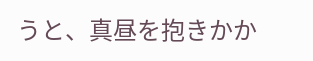うと、真昼を抱きかか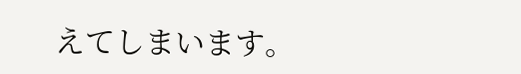えてしまいます。